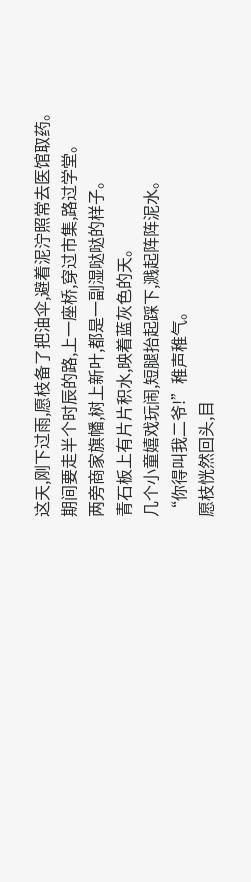这天,刚下过雨,愿枝备了把油伞,避着泥泞照常去医馆取药。
期间要走半个时辰的路,上一座桥,穿过市集,路过学堂。
两旁商家旗幡,树上新叶,都是一副湿哒哒的样子。
青石板上有片片积水,映着蓝灰色的天。
几个小童嬉戏玩闹,短腿抬起踩下,溅起阵阵泥水。
“你得叫我二爷!”稚声稚气。
愿枝恍然回头,目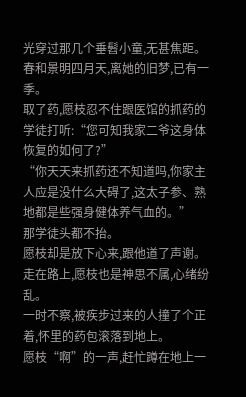光穿过那几个垂髫小童,无甚焦距。
春和景明四月天,离她的旧梦,已有一季。
取了药,愿枝忍不住跟医馆的抓药的学徒打听:“您可知我家二爷这身体恢复的如何了?”
“你天天来抓药还不知道吗,你家主人应是没什么大碍了,这太子参、熟地都是些强身健体养气血的。”
那学徒头都不抬。
愿枝却是放下心来,跟他道了声谢。
走在路上,愿枝也是神思不属,心绪纷乱。
一时不察,被疾步过来的人撞了个正着,怀里的药包滚落到地上。
愿枝“啊”的一声,赶忙蹲在地上一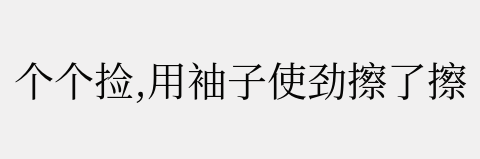个个捡,用袖子使劲擦了擦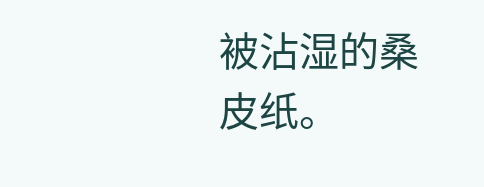被沾湿的桑皮纸。